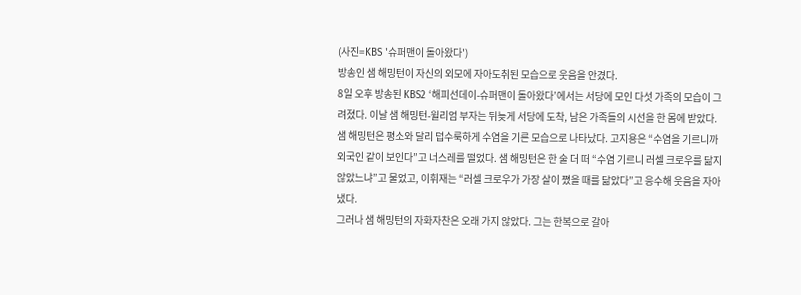(사진=KBS '슈퍼맨이 돌아왔다')
방송인 샘 해밍턴이 자신의 외모에 자아도취된 모습으로 웃음을 안겼다.
8일 오후 방송된 KBS2 ‘해피선데이-슈퍼맨이 돌아왔다’에서는 서당에 모인 다섯 가족의 모습이 그려졌다. 이날 샘 해밍턴-윌리엄 부자는 뒤늦게 서당에 도착, 남은 가족들의 시선을 한 몸에 받았다.
샘 해밍턴은 평소와 달리 덥수룩하게 수염을 기른 모습으로 나타났다. 고지용은 “수염을 기르니까 외국인 같이 보인다”고 너스레를 떨었다. 샘 해밍턴은 한 술 더 떠 “수염 기르니 러셀 크로우를 닮지 않았느냐”고 물었고, 이휘재는 “러셀 크로우가 가장 살이 쪘을 때를 닮았다”고 응수해 웃음을 자아냈다.
그러나 샘 해밍턴의 자화자찬은 오래 가지 않았다. 그는 한복으로 갈아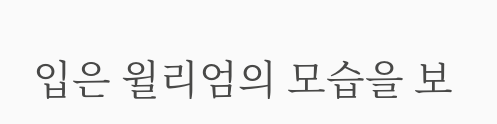입은 윌리엄의 모습을 보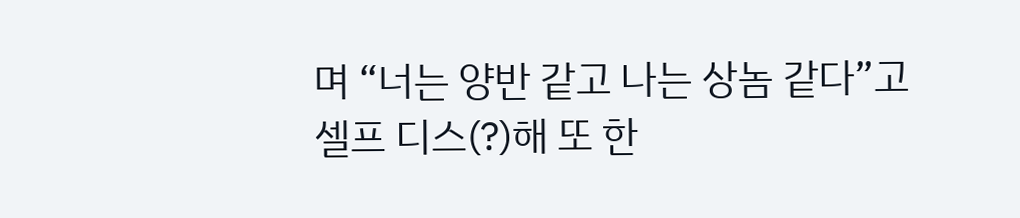며 “너는 양반 같고 나는 상놈 같다”고 셀프 디스(?)해 또 한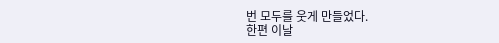번 모두를 웃게 만들었다.
한편 이날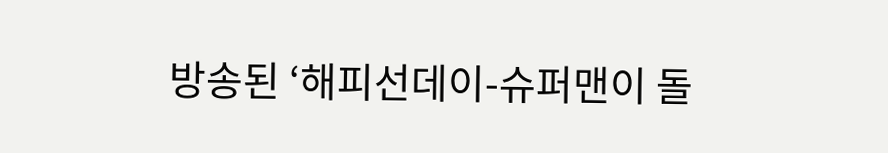방송된 ‘해피선데이-슈퍼맨이 돌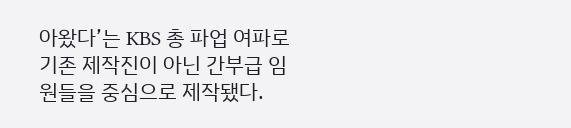아왔다’는 KBS 총 파업 여파로 기존 제작진이 아닌 간부급 임원들을 중심으로 제작됐다.